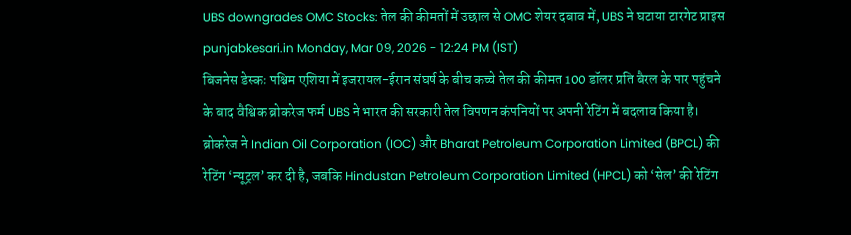UBS downgrades OMC Stocks: तेल की कीमतों में उछाल से OMC शेयर दबाव में, UBS ने घटाया टारगेट प्राइस
punjabkesari.in Monday, Mar 09, 2026 - 12:24 PM (IST)
बिजनेस डेस्कः पश्चिम एशिया में इजरायल-ईरान संघर्ष के बीच कच्चे तेल की कीमत 100 डॉलर प्रति बैरल के पार पहुंचने के बाद वैश्विक ब्रोकरेज फर्म UBS ने भारत की सरकारी तेल विपणन कंपनियों पर अपनी रेटिंग में बदलाव किया है। ब्रोकरेज ने Indian Oil Corporation (IOC) और Bharat Petroleum Corporation Limited (BPCL) की रेटिंग ‘न्यूट्रल’ कर दी है, जबकि Hindustan Petroleum Corporation Limited (HPCL) को ‘सेल’ की रेटिंग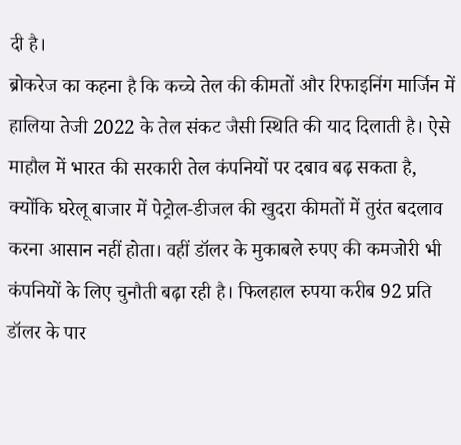दी है।
ब्रोकरेज का कहना है कि कच्चे तेल की कीमतों और रिफाइनिंग मार्जिन में हालिया तेजी 2022 के तेल संकट जैसी स्थिति की याद दिलाती है। ऐसे माहौल में भारत की सरकारी तेल कंपनियों पर दबाव बढ़ सकता है, क्योंकि घरेलू बाजार में पेट्रोल-डीजल की खुदरा कीमतों में तुरंत बदलाव करना आसान नहीं होता। वहीं डॉलर के मुकाबले रुपए की कमजोरी भी कंपनियों के लिए चुनौती बढ़ा रही है। फिलहाल रुपया करीब 92 प्रति डॉलर के पार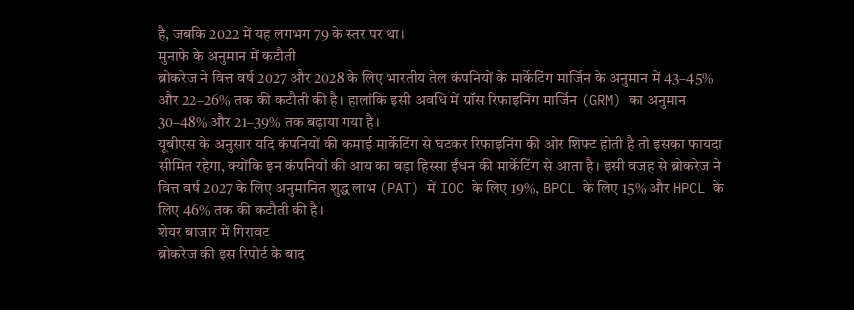है, जबकि 2022 में यह लगभग 79 के स्तर पर था।
मुनाफे के अनुमान में कटौती
ब्रोकरेज ने वित्त वर्ष 2027 और 2028 के लिए भारतीय तेल कंपनियों के मार्केटिंग मार्जिन के अनुमान में 43–45% और 22–26% तक की कटौती की है। हालांकि इसी अवधि में ग्रॉस रिफाइनिंग मार्जिन (GRM) का अनुमान 30–48% और 21–39% तक बढ़ाया गया है।
यूबीएस के अनुसार यदि कंपनियों की कमाई मार्केटिंग से घटकर रिफाइनिंग की ओर शिफ्ट होती है तो इसका फायदा सीमित रहेगा, क्योंकि इन कंपनियों की आय का बड़ा हिस्सा ईंधन की मार्केटिंग से आता है। इसी वजह से ब्रोकरेज ने वित्त वर्ष 2027 के लिए अनुमानित शुद्ध लाभ (PAT) में IOC के लिए 19%, BPCL के लिए 15% और HPCL के लिए 46% तक की कटौती की है।
शेयर बाजार में गिरावट
ब्रोकरेज की इस रिपोर्ट के बाद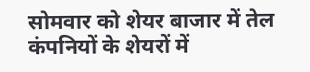सोमवार को शेयर बाजार में तेल कंपनियों के शेयरों में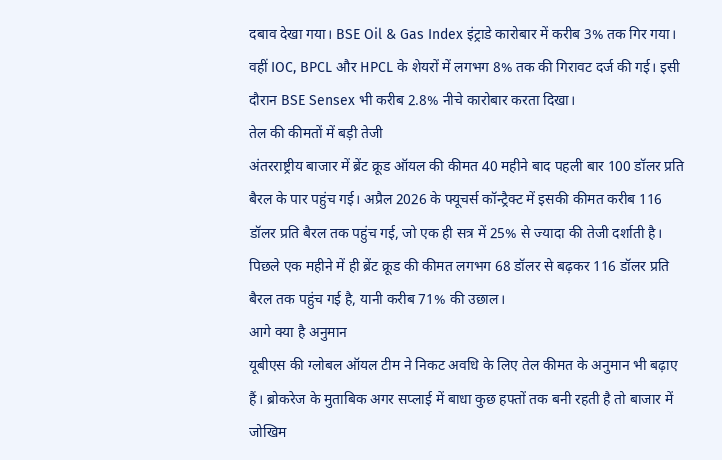दबाव देखा गया। BSE Oil & Gas Index इंट्राडे कारोबार में करीब 3% तक गिर गया। वहीं IOC, BPCL और HPCL के शेयरों में लगभग 8% तक की गिरावट दर्ज की गई। इसी दौरान BSE Sensex भी करीब 2.8% नीचे कारोबार करता दिखा।
तेल की कीमतों में बड़ी तेजी
अंतरराष्ट्रीय बाजार में ब्रेंट क्रूड ऑयल की कीमत 40 महीने बाद पहली बार 100 डॉलर प्रति बैरल के पार पहुंच गई। अप्रैल 2026 के फ्यूचर्स कॉन्ट्रैक्ट में इसकी कीमत करीब 116 डॉलर प्रति बैरल तक पहुंच गई, जो एक ही सत्र में 25% से ज्यादा की तेजी दर्शाती है।
पिछले एक महीने में ही ब्रेंट क्रूड की कीमत लगभग 68 डॉलर से बढ़कर 116 डॉलर प्रति बैरल तक पहुंच गई है, यानी करीब 71% की उछाल।
आगे क्या है अनुमान
यूबीएस की ग्लोबल ऑयल टीम ने निकट अवधि के लिए तेल कीमत के अनुमान भी बढ़ाए हैं। ब्रोकरेज के मुताबिक अगर सप्लाई में बाधा कुछ हफ्तों तक बनी रहती है तो बाजार में जोखिम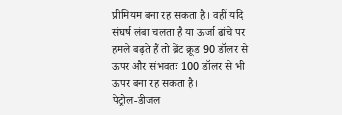प्रीमियम बना रह सकता है। वहीं यदि संघर्ष लंबा चलता है या ऊर्जा ढांचे पर हमले बढ़ते हैं तो ब्रेंट क्रूड 90 डॉलर से ऊपर और संभवतः 100 डॉलर से भी ऊपर बना रह सकता है।
पेट्रोल-डीजल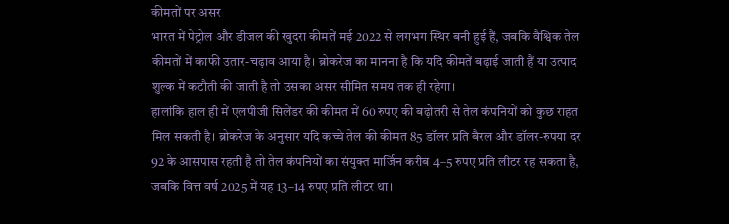कीमतों पर असर
भारत में पेट्रोल और डीजल की खुदरा कीमतें मई 2022 से लगभग स्थिर बनी हुई हैं, जबकि वैश्विक तेल कीमतों में काफी उतार-चढ़ाव आया है। ब्रोकरेज का मानना है कि यदि कीमतें बढ़ाई जाती हैं या उत्पाद शुल्क में कटौती की जाती है तो उसका असर सीमित समय तक ही रहेगा।
हालांकि हाल ही में एलपीजी सिलेंडर की कीमत में 60 रुपए की बढ़ोतरी से तेल कंपनियों को कुछ राहत मिल सकती है। ब्रोकरेज के अनुसार यदि कच्चे तेल की कीमत 85 डॉलर प्रति बैरल और डॉलर-रुपया दर 92 के आसपास रहती है तो तेल कंपनियों का संयुक्त मार्जिन करीब 4–5 रुपए प्रति लीटर रह सकता है, जबकि वित्त वर्ष 2025 में यह 13–14 रुपए प्रति लीटर था।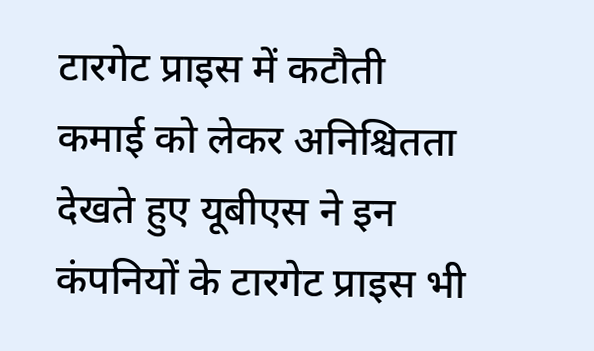टारगेट प्राइस में कटौती
कमाई को लेकर अनिश्चितता देखते हुए यूबीएस ने इन कंपनियों के टारगेट प्राइस भी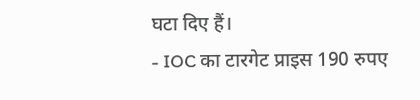घटा दिए हैं।
- IOC का टारगेट प्राइस 190 रुपए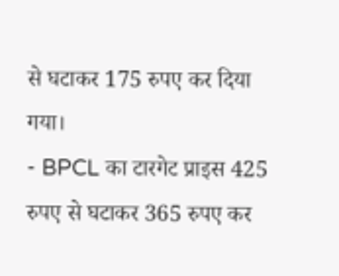से घटाकर 175 रुपए कर दिया गया।
- BPCL का टारगेट प्राइस 425 रुपए से घटाकर 365 रुपए कर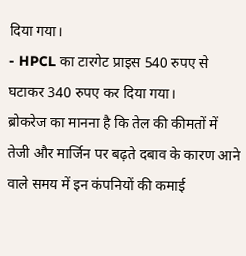दिया गया।
- HPCL का टारगेट प्राइस 540 रुपए से घटाकर 340 रुपए कर दिया गया।
ब्रोकरेज का मानना है कि तेल की कीमतों में तेजी और मार्जिन पर बढ़ते दबाव के कारण आने वाले समय में इन कंपनियों की कमाई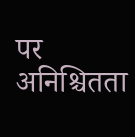पर अनिश्चितता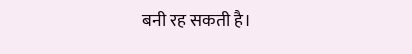बनी रह सकती है।